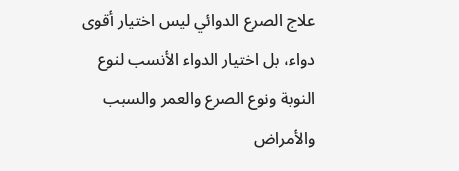علاج الصرع الدوائي ليس اختيار أقوى دواء، بل اختيار الدواء الأنسب لنوع النوبة ونوع الصرع والعمر والسبب والأمراض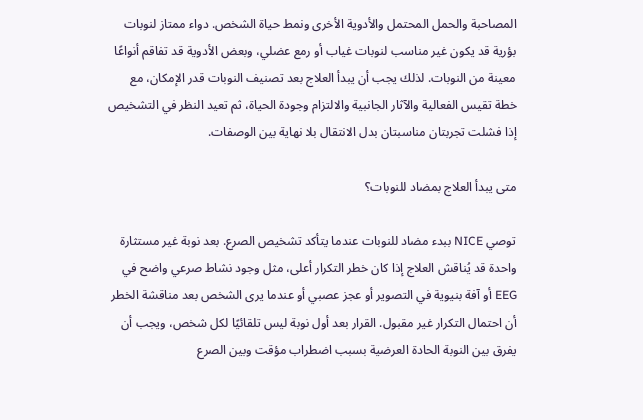المصاحبة والحمل المحتمل والأدوية الأخرى ونمط حياة الشخص. دواء ممتاز لنوبات بؤرية قد يكون غير مناسب لنوبات غياب أو رمع عضلي، وبعض الأدوية قد تفاقم أنواعًا معينة من النوبات. لذلك يجب أن يبدأ العلاج بعد تصنيف النوبات قدر الإمكان، مع خطة تقيس الفعالية والآثار الجانبية والالتزام وجودة الحياة، ثم تعيد النظر في التشخيص إذا فشلت تجربتان مناسبتان بدل الانتقال بلا نهاية بين الوصفات.

متى يبدأ العلاج بمضاد للنوبات؟

توصي NICE ببدء مضاد للنوبات عندما يتأكد تشخيص الصرع. بعد نوبة غير مستثارة واحدة قد يُناقش العلاج إذا كان خطر التكرار أعلى، مثل وجود نشاط صرعي واضح في EEG أو آفة بنيوية في التصوير أو عجز عصبي أو عندما يرى الشخص بعد مناقشة الخطر أن احتمال التكرار غير مقبول. القرار بعد أول نوبة ليس تلقائيًا لكل شخص، ويجب أن يفرق بين النوبة الحادة العرضية بسبب اضطراب مؤقت وبين الصرع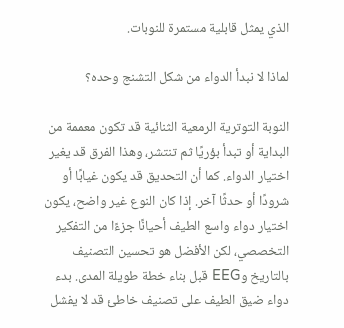الذي يمثل قابلية مستمرة للنوبات.

لماذا لا نبدأ الدواء من شكل التشنج وحده؟

النوبة التوترية الرمعية الثنائية قد تكون معممة من البداية أو تبدأ بؤريًا ثم تنتشر، وهذا الفرق قد يغير اختيار الدواء. كما أن التحديق قد يكون غيابًا أو شرودًا أو حدثًا آخر. إذا كان النوع غير واضح، يكون اختيار دواء واسع الطيف أحيانًا جزءًا من التفكير التخصصي، لكن الأفضل هو تحسين التصنيف بالتاريخ وEEG قبل بناء خطة طويلة المدى. بدء دواء ضيق الطيف على تصنيف خاطئ قد لا يفشل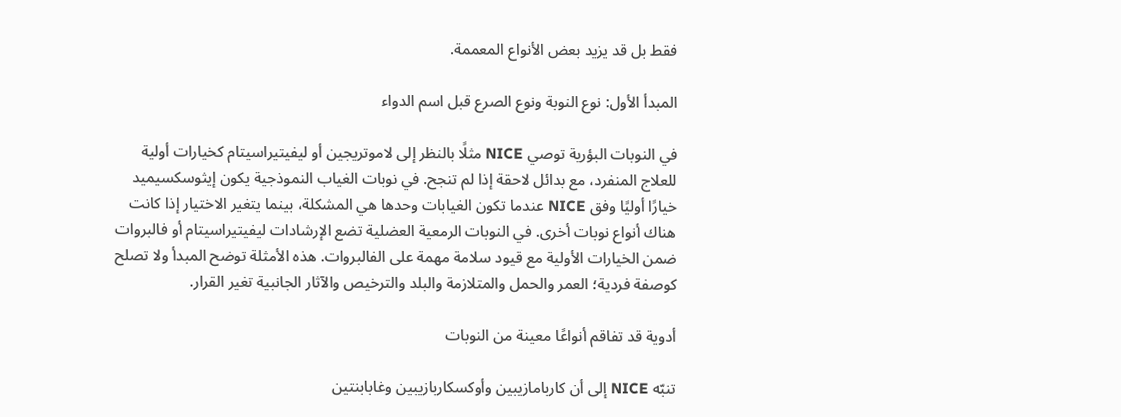فقط بل قد يزيد بعض الأنواع المعممة.

المبدأ الأول: نوع النوبة ونوع الصرع قبل اسم الدواء

في النوبات البؤرية توصي NICE مثلًا بالنظر إلى لاموتريجين أو ليفيتيراسيتام كخيارات أولية للعلاج المنفرد، مع بدائل لاحقة إذا لم تنجح. في نوبات الغياب النموذجية يكون إيثوسكسيميد خيارًا أوليًا وفق NICE عندما تكون الغيابات وحدها هي المشكلة، بينما يتغير الاختيار إذا كانت هناك أنواع نوبات أخرى. في النوبات الرمعية العضلية تضع الإرشادات ليفيتيراسيتام أو فالبروات ضمن الخيارات الأولية مع قيود سلامة مهمة على الفالبروات. هذه الأمثلة توضح المبدأ ولا تصلح كوصفة فردية؛ العمر والحمل والمتلازمة والبلد والترخيص والآثار الجانبية تغير القرار.

أدوية قد تفاقم أنواعًا معينة من النوبات

تنبّه NICE إلى أن كاربامازيبين وأوكسكاربازيبين وغابابنتين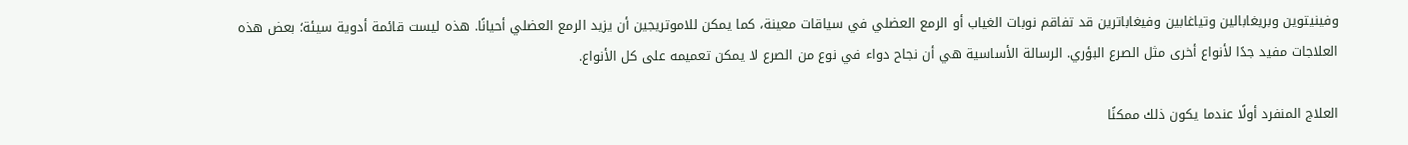وفينيتوين وبريغابالين وتياغابين وفيغاباترين قد تفاقم نوبات الغياب أو الرمع العضلي في سياقات معينة، كما يمكن للاموتريجين أن يزيد الرمع العضلي أحيانًا. هذه ليست قائمة أدوية سيئة؛ بعض هذه العلاجات مفيد جدًا لأنواع أخرى مثل الصرع البؤري. الرسالة الأساسية هي أن نجاح دواء في نوع من الصرع لا يمكن تعميمه على كل الأنواع.

العلاج المنفرد أولًا عندما يكون ذلك ممكنًا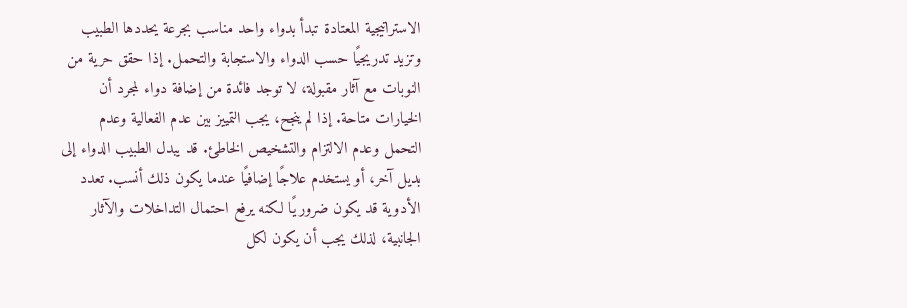الاستراتيجية المعتادة تبدأ بدواء واحد مناسب بجرعة يحددها الطبيب وتزيد تدريجيًا حسب الدواء والاستجابة والتحمل. إذا حقق حرية من النوبات مع آثار مقبولة، لا توجد فائدة من إضافة دواء لمجرد أن الخيارات متاحة. إذا لم ينجح، يجب التمييز بين عدم الفعالية وعدم التحمل وعدم الالتزام والتشخيص الخاطئ. قد يبدل الطبيب الدواء إلى بديل آخر، أو يستخدم علاجًا إضافيًا عندما يكون ذلك أنسب. تعدد الأدوية قد يكون ضروريًا لكنه يرفع احتمال التداخلات والآثار الجانبية، لذلك يجب أن يكون لكل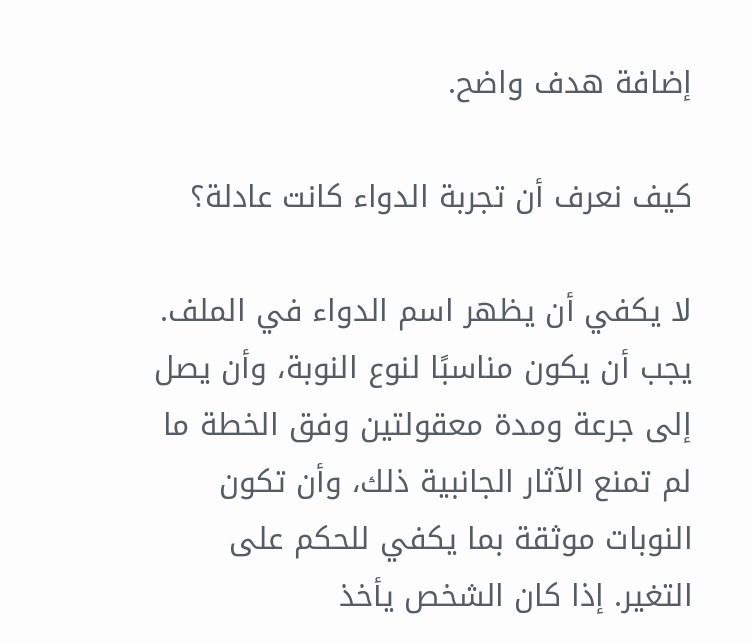إضافة هدف واضح.

كيف نعرف أن تجربة الدواء كانت عادلة؟

لا يكفي أن يظهر اسم الدواء في الملف. يجب أن يكون مناسبًا لنوع النوبة، وأن يصل إلى جرعة ومدة معقولتين وفق الخطة ما لم تمنع الآثار الجانبية ذلك، وأن تكون النوبات موثقة بما يكفي للحكم على التغير. إذا كان الشخص يأخذ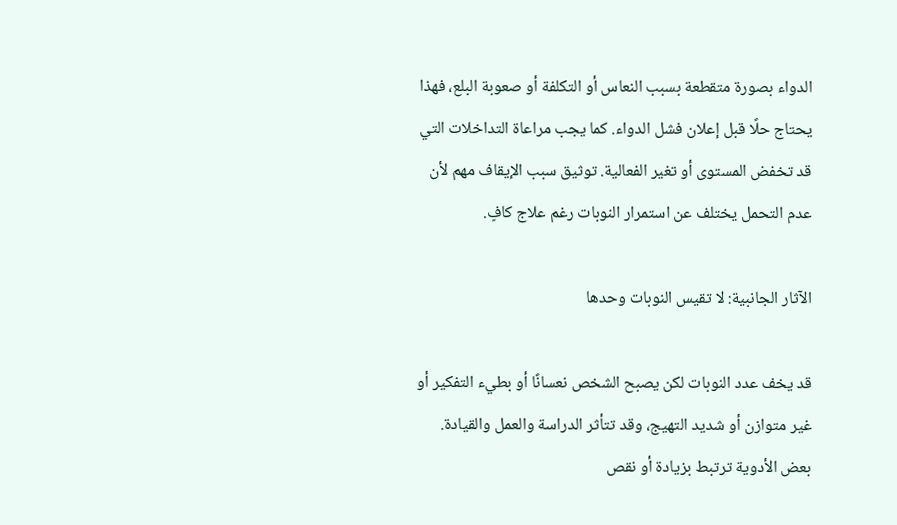الدواء بصورة متقطعة بسبب النعاس أو التكلفة أو صعوبة البلع، فهذا يحتاج حلًا قبل إعلان فشل الدواء. كما يجب مراعاة التداخلات التي قد تخفض المستوى أو تغير الفعالية. توثيق سبب الإيقاف مهم لأن عدم التحمل يختلف عن استمرار النوبات رغم علاج كافٍ.

الآثار الجانبية: لا تقيس النوبات وحدها

قد يخف عدد النوبات لكن يصبح الشخص نعسانًا أو بطيء التفكير أو غير متوازن أو شديد التهيج، وقد تتأثر الدراسة والعمل والقيادة. بعض الأدوية ترتبط بزيادة أو نقص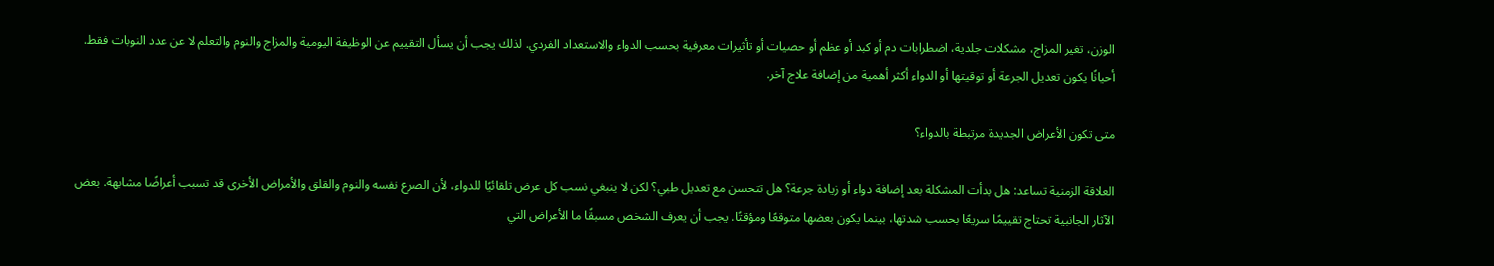الوزن، تغير المزاج، مشكلات جلدية، اضطرابات دم أو كبد أو عظم أو حصيات أو تأثيرات معرفية بحسب الدواء والاستعداد الفردي. لذلك يجب أن يسأل التقييم عن الوظيفة اليومية والمزاج والنوم والتعلم لا عن عدد النوبات فقط. أحيانًا يكون تعديل الجرعة أو توقيتها أو الدواء أكثر أهمية من إضافة علاج آخر.

متى تكون الأعراض الجديدة مرتبطة بالدواء؟

العلاقة الزمنية تساعد: هل بدأت المشكلة بعد إضافة دواء أو زيادة جرعة؟ هل تتحسن مع تعديل طبي؟ لكن لا ينبغي نسب كل عرض تلقائيًا للدواء، لأن الصرع نفسه والنوم والقلق والأمراض الأخرى قد تسبب أعراضًا مشابهة. بعض الآثار الجانبية تحتاج تقييمًا سريعًا بحسب شدتها، بينما يكون بعضها متوقعًا ومؤقتًا. يجب أن يعرف الشخص مسبقًا ما الأعراض التي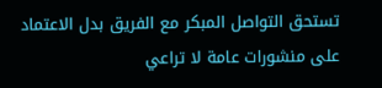تستحق التواصل المبكر مع الفريق بدل الاعتماد على منشورات عامة لا تراعي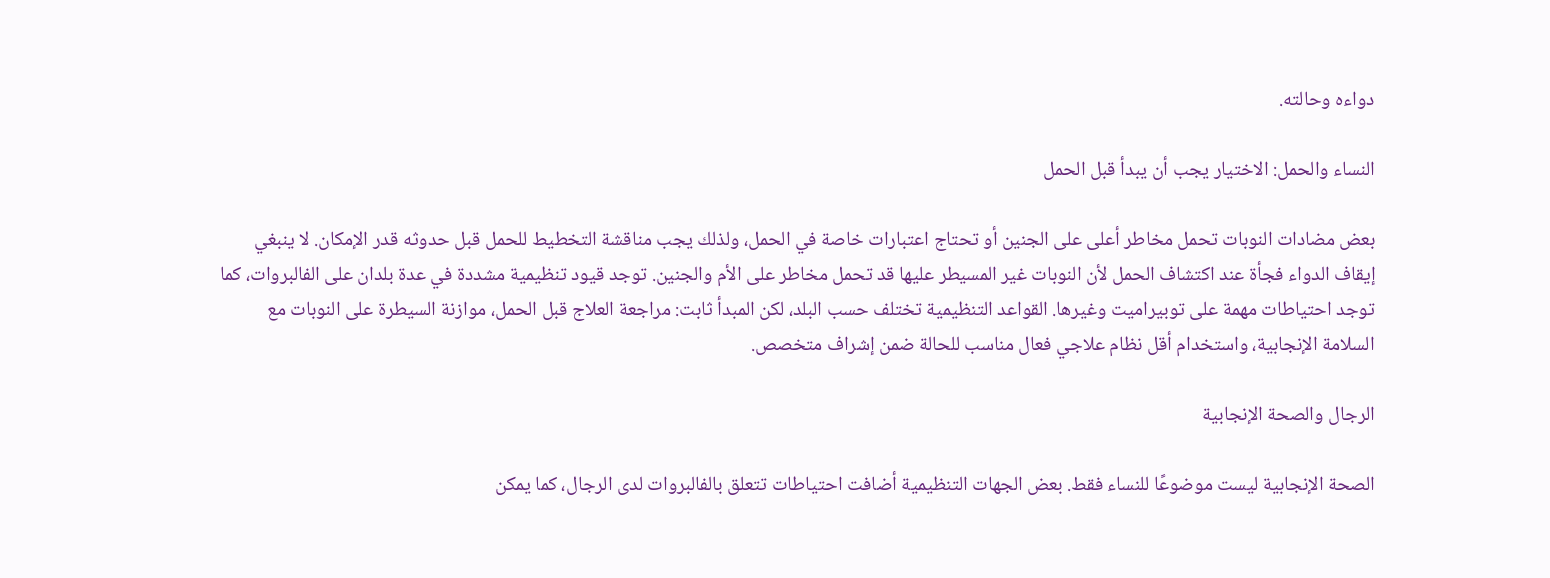دواءه وحالته.

النساء والحمل: الاختيار يجب أن يبدأ قبل الحمل

بعض مضادات النوبات تحمل مخاطر أعلى على الجنين أو تحتاج اعتبارات خاصة في الحمل، ولذلك يجب مناقشة التخطيط للحمل قبل حدوثه قدر الإمكان. لا ينبغي إيقاف الدواء فجأة عند اكتشاف الحمل لأن النوبات غير المسيطر عليها قد تحمل مخاطر على الأم والجنين. توجد قيود تنظيمية مشددة في عدة بلدان على الفالبروات، كما توجد احتياطات مهمة على توبيراميت وغيرها. القواعد التنظيمية تختلف حسب البلد، لكن المبدأ ثابت: مراجعة العلاج قبل الحمل، موازنة السيطرة على النوبات مع السلامة الإنجابية، واستخدام أقل نظام علاجي فعال مناسب للحالة ضمن إشراف متخصص.

الرجال والصحة الإنجابية

الصحة الإنجابية ليست موضوعًا للنساء فقط. بعض الجهات التنظيمية أضافت احتياطات تتعلق بالفالبروات لدى الرجال، كما يمكن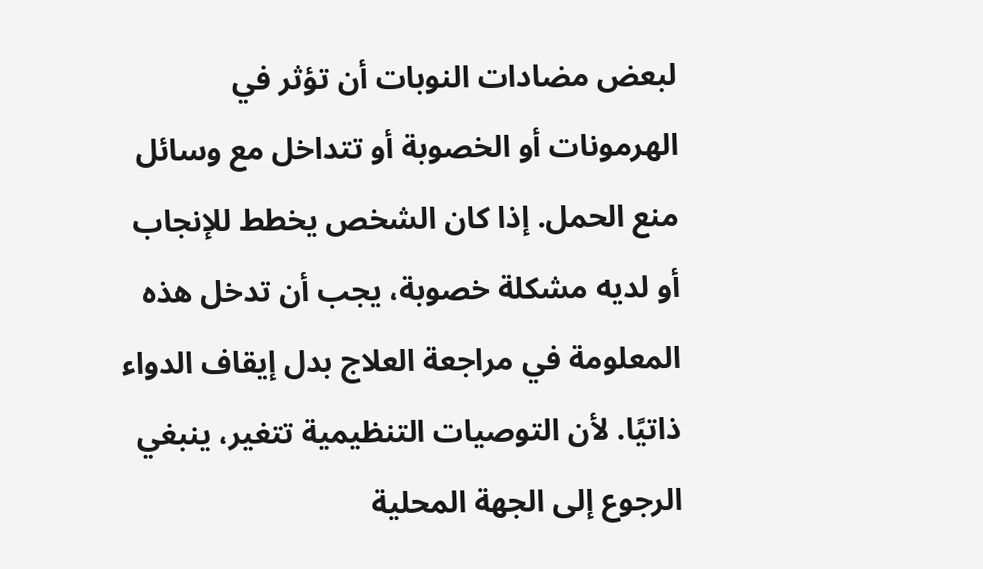لبعض مضادات النوبات أن تؤثر في الهرمونات أو الخصوبة أو تتداخل مع وسائل منع الحمل. إذا كان الشخص يخطط للإنجاب أو لديه مشكلة خصوبة، يجب أن تدخل هذه المعلومة في مراجعة العلاج بدل إيقاف الدواء ذاتيًا. لأن التوصيات التنظيمية تتغير، ينبغي الرجوع إلى الجهة المحلية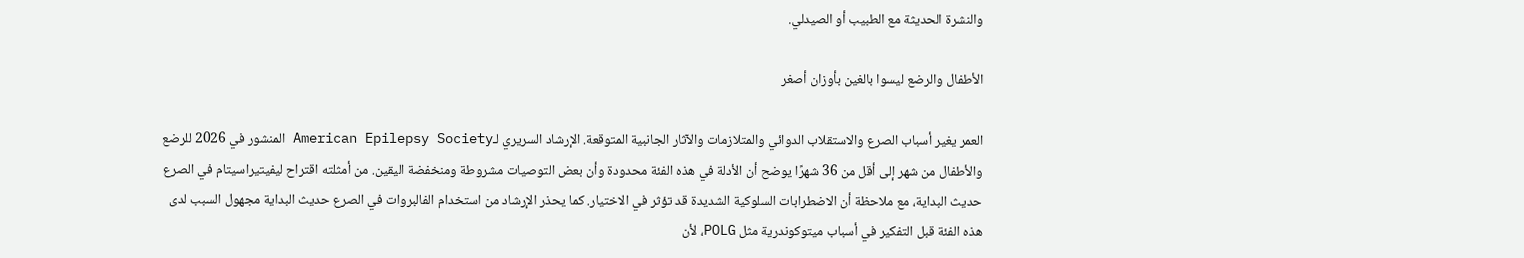والنشرة الحديثة مع الطبيب أو الصيدلي.

الأطفال والرضع ليسوا بالغين بأوزان أصغر

العمر يغير أسباب الصرع والاستقلاب الدوائي والمتلازمات والآثار الجانبية المتوقعة. الإرشاد السريري لـAmerican Epilepsy Society المنشور في 2026 للرضع والأطفال من شهر إلى أقل من 36 شهرًا يوضح أن الأدلة في هذه الفئة محدودة وأن بعض التوصيات مشروطة ومنخفضة اليقين. من أمثلته اقتراح ليفيتيراسيتام في الصرع حديث البداية، مع ملاحظة أن الاضطرابات السلوكية الشديدة قد تؤثر في الاختيار. كما يحذر الإرشاد من استخدام الفالبروات في الصرع حديث البداية مجهول السبب لدى هذه الفئة قبل التفكير في أسباب ميتوكوندرية مثل POLG، لأن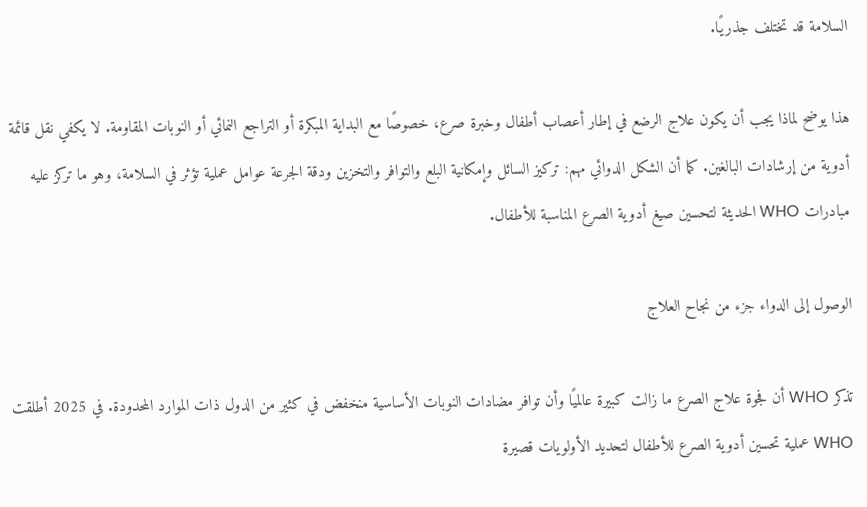السلامة قد تختلف جذريًا.

هذا يوضح لماذا يجب أن يكون علاج الرضع في إطار أعصاب أطفال وخبرة صرع، خصوصًا مع البداية المبكرة أو التراجع النمائي أو النوبات المقاومة. لا يكفي نقل قائمة أدوية من إرشادات البالغين. كما أن الشكل الدوائي مهم: تركيز السائل وإمكانية البلع والتوافر والتخزين ودقة الجرعة عوامل عملية تؤثر في السلامة، وهو ما تركز عليه مبادرات WHO الحديثة لتحسين صيغ أدوية الصرع المناسبة للأطفال.

الوصول إلى الدواء جزء من نجاح العلاج

تذكر WHO أن فجوة علاج الصرع ما زالت كبيرة عالميًا وأن توافر مضادات النوبات الأساسية منخفض في كثير من الدول ذات الموارد المحدودة. في 2025 أطلقت WHO عملية تحسين أدوية الصرع للأطفال لتحديد الأولويات قصيرة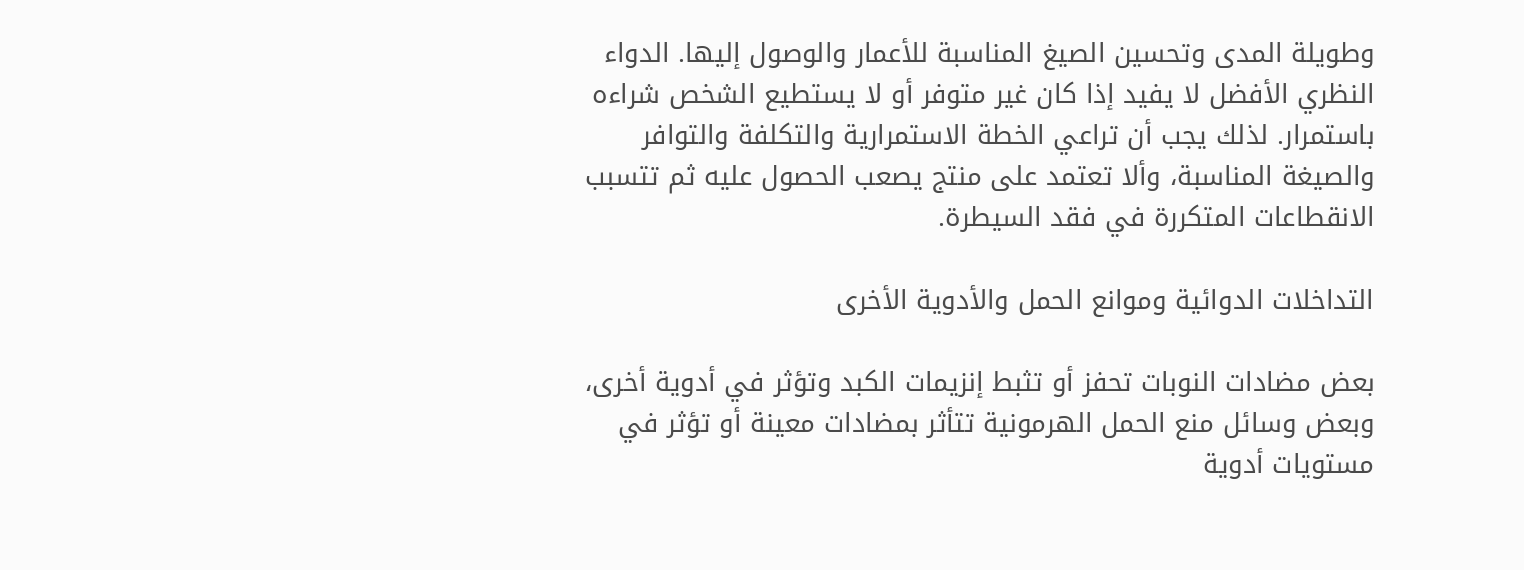وطويلة المدى وتحسين الصيغ المناسبة للأعمار والوصول إليها. الدواء النظري الأفضل لا يفيد إذا كان غير متوفر أو لا يستطيع الشخص شراءه باستمرار. لذلك يجب أن تراعي الخطة الاستمرارية والتكلفة والتوافر والصيغة المناسبة، وألا تعتمد على منتج يصعب الحصول عليه ثم تتسبب الانقطاعات المتكررة في فقد السيطرة.

التداخلات الدوائية وموانع الحمل والأدوية الأخرى

بعض مضادات النوبات تحفز أو تثبط إنزيمات الكبد وتؤثر في أدوية أخرى، وبعض وسائل منع الحمل الهرمونية تتأثر بمضادات معينة أو تؤثر في مستويات أدوية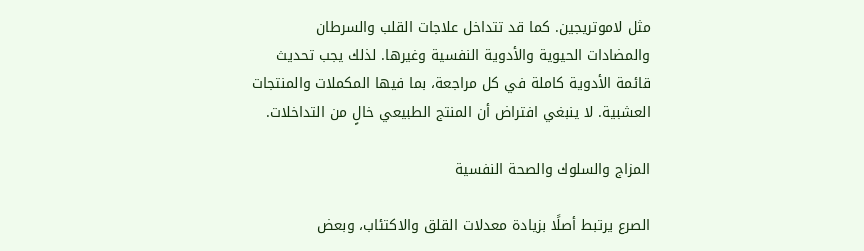مثل لاموتريجين. كما قد تتداخل علاجات القلب والسرطان والمضادات الحيوية والأدوية النفسية وغيرها. لذلك يجب تحديث قائمة الأدوية كاملة في كل مراجعة، بما فيها المكملات والمنتجات العشبية. لا ينبغي افتراض أن المنتج الطبيعي خالٍ من التداخلات.

المزاج والسلوك والصحة النفسية

الصرع يرتبط أصلًا بزيادة معدلات القلق والاكتئاب، وبعض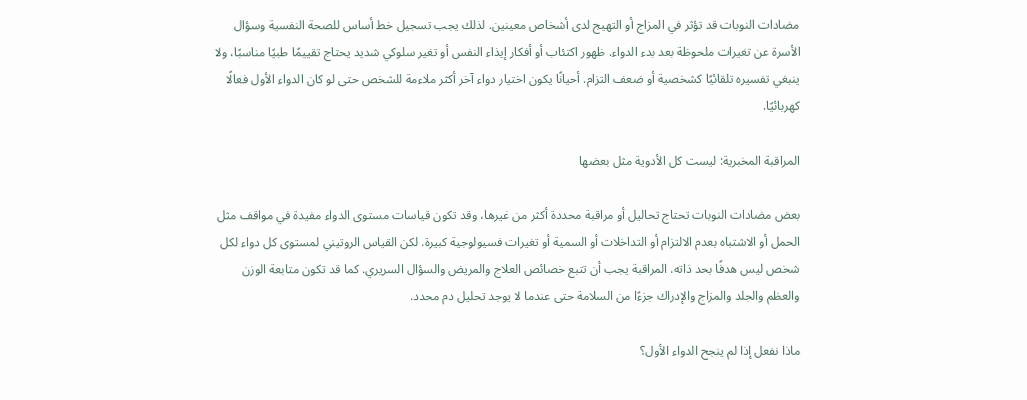مضادات النوبات قد تؤثر في المزاج أو التهيج لدى أشخاص معينين. لذلك يجب تسجيل خط أساس للصحة النفسية وسؤال الأسرة عن تغيرات ملحوظة بعد بدء الدواء. ظهور اكتئاب أو أفكار إيذاء النفس أو تغير سلوكي شديد يحتاج تقييمًا طبيًا مناسبًا، ولا ينبغي تفسيره تلقائيًا كشخصية أو ضعف التزام. أحيانًا يكون اختيار دواء آخر أكثر ملاءمة للشخص حتى لو كان الدواء الأول فعالًا كهربائيًا.

المراقبة المخبرية: ليست كل الأدوية مثل بعضها

بعض مضادات النوبات تحتاج تحاليل أو مراقبة محددة أكثر من غيرها، وقد تكون قياسات مستوى الدواء مفيدة في مواقف مثل الحمل أو الاشتباه بعدم الالتزام أو التداخلات أو السمية أو تغيرات فسيولوجية كبيرة. لكن القياس الروتيني لمستوى كل دواء لكل شخص ليس هدفًا بحد ذاته. المراقبة يجب أن تتبع خصائص العلاج والمريض والسؤال السريري. كما قد تكون متابعة الوزن والعظم والجلد والمزاج والإدراك جزءًا من السلامة حتى عندما لا يوجد تحليل دم محدد.

ماذا نفعل إذا لم ينجح الدواء الأول؟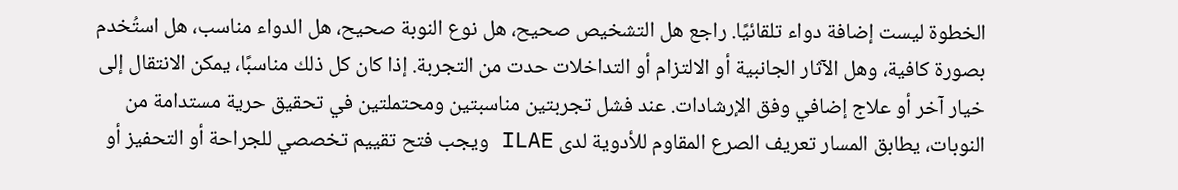الخطوة ليست إضافة دواء تلقائيًا. راجع هل التشخيص صحيح، هل نوع النوبة صحيح، هل الدواء مناسب، هل استُخدم بصورة كافية، وهل الآثار الجانبية أو الالتزام أو التداخلات حدت من التجربة. إذا كان كل ذلك مناسبًا، يمكن الانتقال إلى خيار آخر أو علاج إضافي وفق الإرشادات. عند فشل تجربتين مناسبتين ومحتملتين في تحقيق حرية مستدامة من النوبات، يطابق المسار تعريف الصرع المقاوم للأدوية لدى ILAE ويجب فتح تقييم تخصصي للجراحة أو التحفيز أو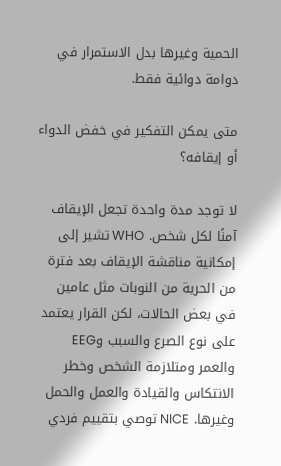الحمية وغيرها بدل الاستمرار في دوامة دوائية فقط.

متى يمكن التفكير في خفض الدواء أو إيقافه؟

لا توجد مدة واحدة تجعل الإيقاف آمنًا لكل شخص. WHO تشير إلى إمكانية مناقشة الإيقاف بعد فترة من الحرية من النوبات مثل عامين في بعض الحالات، لكن القرار يعتمد على نوع الصرع والسبب وEEG والعمر ومتلازمة الشخص وخطر الانتكاس والقيادة والعمل والحمل وغيرها. NICE توصي بتقييم فردي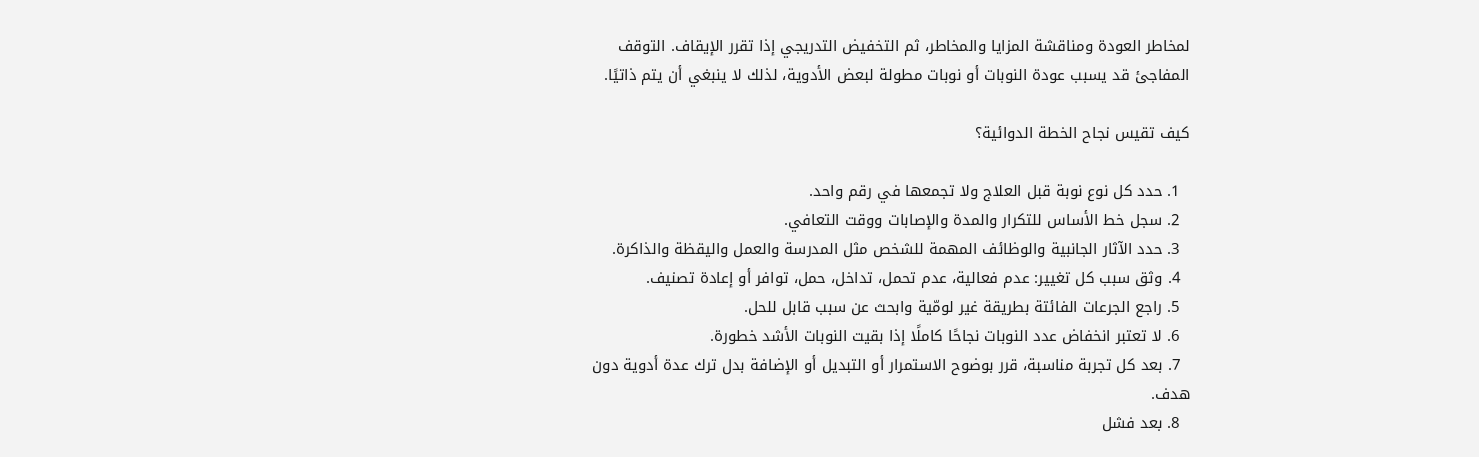لمخاطر العودة ومناقشة المزايا والمخاطر، ثم التخفيض التدريجي إذا تقرر الإيقاف. التوقف المفاجئ قد يسبب عودة النوبات أو نوبات مطولة لبعض الأدوية، لذلك لا ينبغي أن يتم ذاتيًا.

كيف تقيس نجاح الخطة الدوائية؟

  1. حدد كل نوع نوبة قبل العلاج ولا تجمعها في رقم واحد.
  2. سجل خط الأساس للتكرار والمدة والإصابات ووقت التعافي.
  3. حدد الآثار الجانبية والوظائف المهمة للشخص مثل المدرسة والعمل واليقظة والذاكرة.
  4. وثق سبب كل تغيير: عدم فعالية، عدم تحمل، تداخل، حمل، توافر أو إعادة تصنيف.
  5. راجع الجرعات الفائتة بطريقة غير لومّية وابحث عن سبب قابل للحل.
  6. لا تعتبر انخفاض عدد النوبات نجاحًا كاملًا إذا بقيت النوبات الأشد خطورة.
  7. بعد كل تجربة مناسبة، قرر بوضوح الاستمرار أو التبديل أو الإضافة بدل ترك عدة أدوية دون هدف.
  8. بعد فشل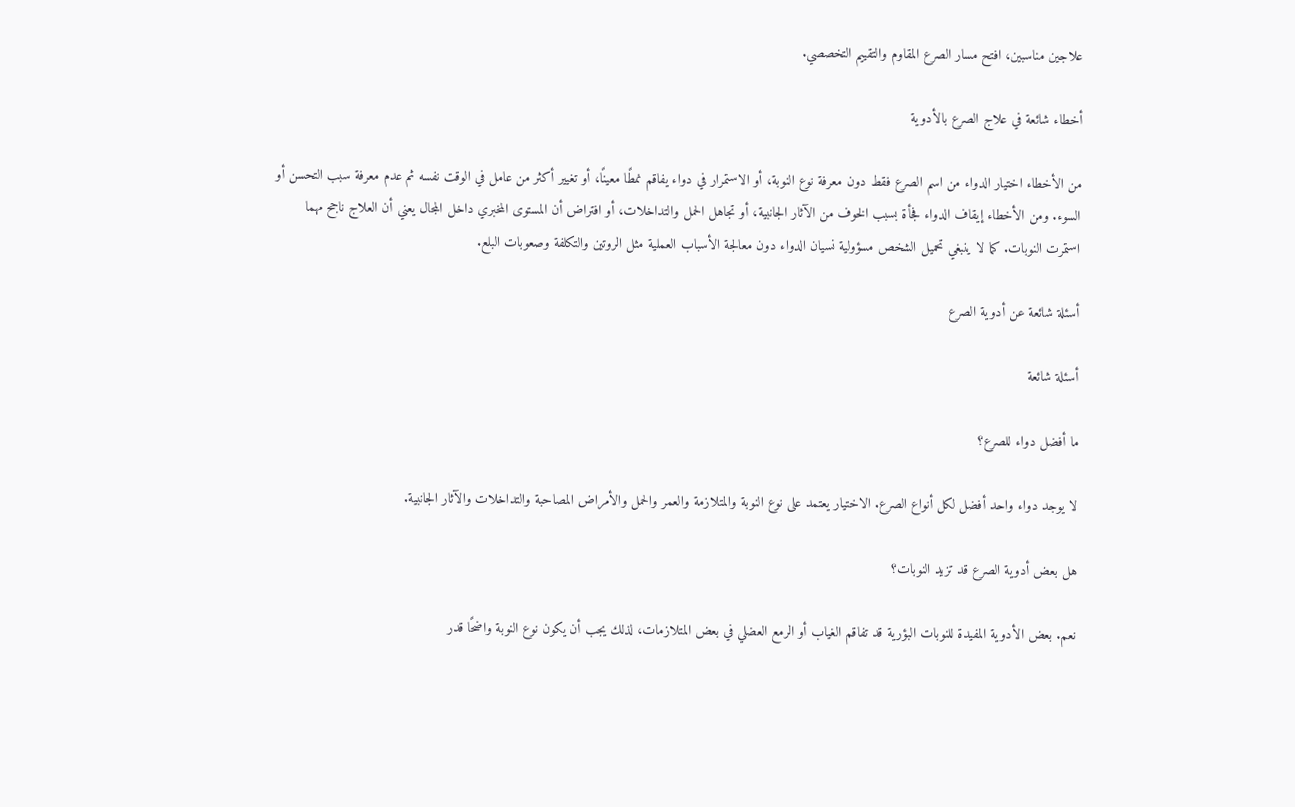علاجين مناسبين، افتح مسار الصرع المقاوم والتقييم التخصصي.

أخطاء شائعة في علاج الصرع بالأدوية

من الأخطاء اختيار الدواء من اسم الصرع فقط دون معرفة نوع النوبة، أو الاستمرار في دواء يفاقم نمطًا معينًا، أو تغيير أكثر من عامل في الوقت نفسه ثم عدم معرفة سبب التحسن أو السوء. ومن الأخطاء إيقاف الدواء فجأة بسبب الخوف من الآثار الجانبية، أو تجاهل الحمل والتداخلات، أو افتراض أن المستوى المخبري داخل المجال يعني أن العلاج ناجح مهما استمرت النوبات. كما لا ينبغي تحميل الشخص مسؤولية نسيان الدواء دون معالجة الأسباب العملية مثل الروتين والتكلفة وصعوبات البلع.

أسئلة شائعة عن أدوية الصرع

أسئلة شائعة

ما أفضل دواء للصرع؟

لا يوجد دواء واحد أفضل لكل أنواع الصرع. الاختيار يعتمد على نوع النوبة والمتلازمة والعمر والحمل والأمراض المصاحبة والتداخلات والآثار الجانبية.

هل بعض أدوية الصرع قد تزيد النوبات؟

نعم. بعض الأدوية المفيدة للنوبات البؤرية قد تفاقم الغياب أو الرمع العضلي في بعض المتلازمات، لذلك يجب أن يكون نوع النوبة واضحًا قدر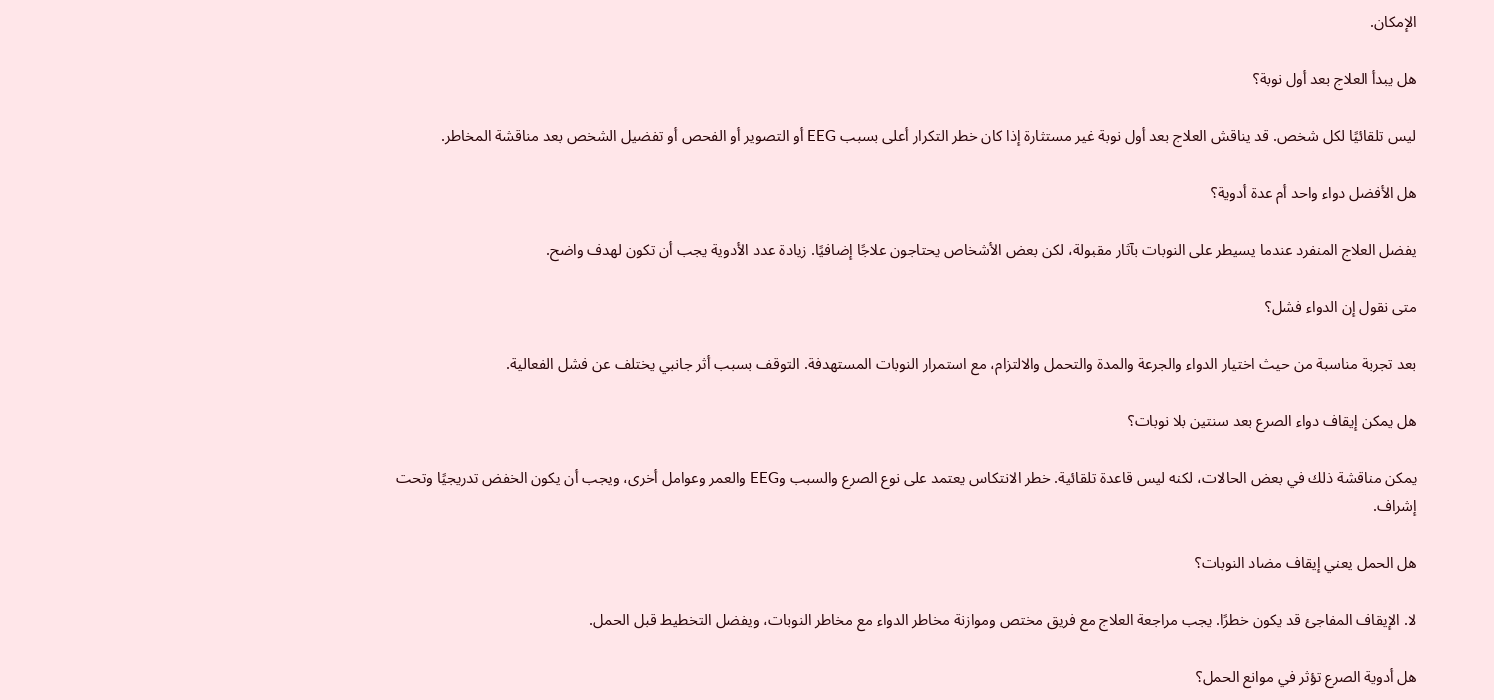الإمكان.

هل يبدأ العلاج بعد أول نوبة؟

ليس تلقائيًا لكل شخص. قد يناقش العلاج بعد أول نوبة غير مستثارة إذا كان خطر التكرار أعلى بسبب EEG أو التصوير أو الفحص أو تفضيل الشخص بعد مناقشة المخاطر.

هل الأفضل دواء واحد أم عدة أدوية؟

يفضل العلاج المنفرد عندما يسيطر على النوبات بآثار مقبولة، لكن بعض الأشخاص يحتاجون علاجًا إضافيًا. زيادة عدد الأدوية يجب أن تكون لهدف واضح.

متى نقول إن الدواء فشل؟

بعد تجربة مناسبة من حيث اختيار الدواء والجرعة والمدة والتحمل والالتزام، مع استمرار النوبات المستهدفة. التوقف بسبب أثر جانبي يختلف عن فشل الفعالية.

هل يمكن إيقاف دواء الصرع بعد سنتين بلا نوبات؟

يمكن مناقشة ذلك في بعض الحالات، لكنه ليس قاعدة تلقائية. خطر الانتكاس يعتمد على نوع الصرع والسبب وEEG والعمر وعوامل أخرى، ويجب أن يكون الخفض تدريجيًا وتحت إشراف.

هل الحمل يعني إيقاف مضاد النوبات؟

لا. الإيقاف المفاجئ قد يكون خطرًا. يجب مراجعة العلاج مع فريق مختص وموازنة مخاطر الدواء مع مخاطر النوبات، ويفضل التخطيط قبل الحمل.

هل أدوية الصرع تؤثر في موانع الحمل؟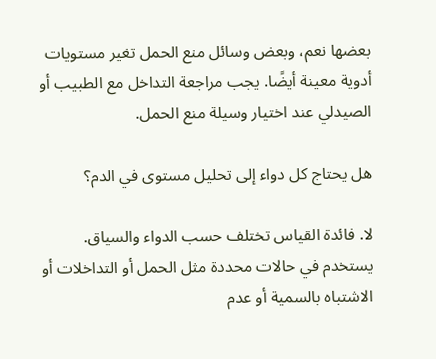بعضها نعم، وبعض وسائل منع الحمل تغير مستويات أدوية معينة أيضًا. يجب مراجعة التداخل مع الطبيب أو الصيدلي عند اختيار وسيلة منع الحمل.

هل يحتاج كل دواء إلى تحليل مستوى في الدم؟

لا. فائدة القياس تختلف حسب الدواء والسياق. يستخدم في حالات محددة مثل الحمل أو التداخلات أو الاشتباه بالسمية أو عدم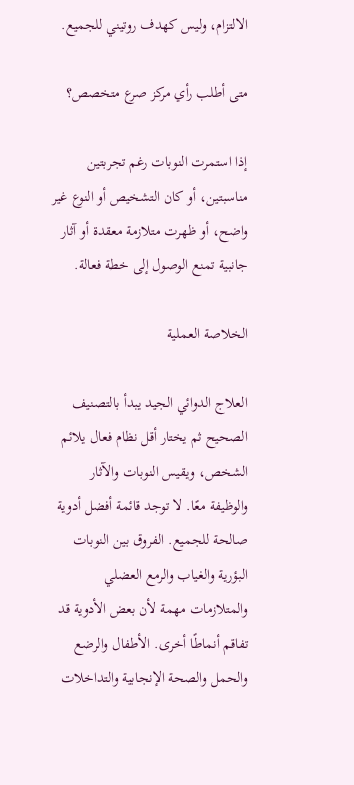الالتزام، وليس كهدف روتيني للجميع.

متى أطلب رأي مركز صرع متخصص؟

إذا استمرت النوبات رغم تجربتين مناسبتين، أو كان التشخيص أو النوع غير واضح، أو ظهرت متلازمة معقدة أو آثار جانبية تمنع الوصول إلى خطة فعالة.

الخلاصة العملية

العلاج الدوائي الجيد يبدأ بالتصنيف الصحيح ثم يختار أقل نظام فعال يلائم الشخص، ويقيس النوبات والآثار والوظيفة معًا. لا توجد قائمة أفضل أدوية صالحة للجميع. الفروق بين النوبات البؤرية والغياب والرمع العضلي والمتلازمات مهمة لأن بعض الأدوية قد تفاقم أنماطًا أخرى. الأطفال والرضع والحمل والصحة الإنجابية والتداخلات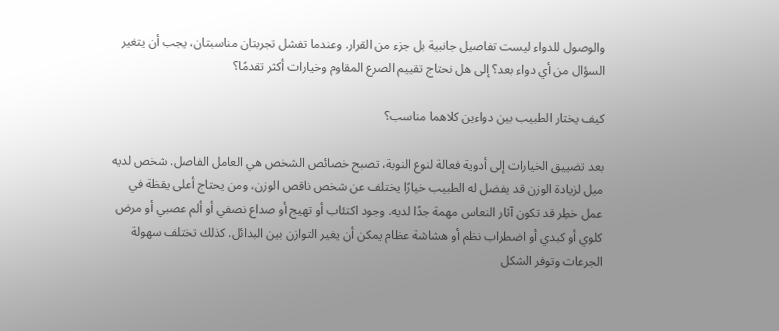والوصول للدواء ليست تفاصيل جانبية بل جزء من القرار. وعندما تفشل تجربتان مناسبتان، يجب أن يتغير السؤال من أي دواء بعد؟ إلى هل نحتاج تقييم الصرع المقاوم وخيارات أكثر تقدمًا؟

كيف يختار الطبيب بين دواءين كلاهما مناسب؟

بعد تضييق الخيارات إلى أدوية فعالة لنوع النوبة، تصبح خصائص الشخص هي العامل الفاصل. شخص لديه ميل لزيادة الوزن قد يفضل له الطبيب خيارًا يختلف عن شخص ناقص الوزن، ومن يحتاج أعلى يقظة في عمل خطِر قد تكون آثار النعاس مهمة جدًا لديه. وجود اكتئاب أو تهيج أو صداع نصفي أو ألم عصبي أو مرض كلوي أو كبدي أو اضطراب نظم أو هشاشة عظام يمكن أن يغير التوازن بين البدائل. كذلك تختلف سهولة الجرعات وتوفر الشكل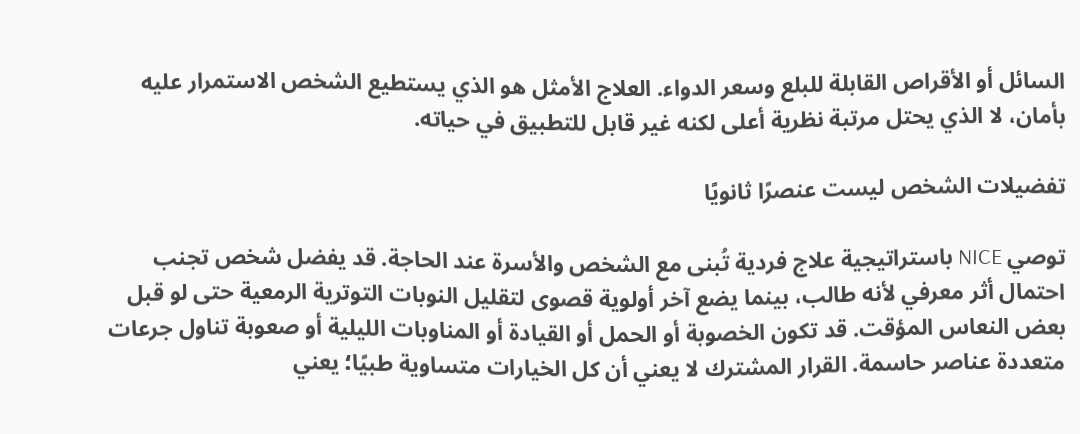السائل أو الأقراص القابلة للبلع وسعر الدواء. العلاج الأمثل هو الذي يستطيع الشخص الاستمرار عليه بأمان، لا الذي يحتل مرتبة نظرية أعلى لكنه غير قابل للتطبيق في حياته.

تفضيلات الشخص ليست عنصرًا ثانويًا

توصي NICE باستراتيجية علاج فردية تُبنى مع الشخص والأسرة عند الحاجة. قد يفضل شخص تجنب احتمال أثر معرفي لأنه طالب، بينما يضع آخر أولوية قصوى لتقليل النوبات التوترية الرمعية حتى لو قبل بعض النعاس المؤقت. قد تكون الخصوبة أو الحمل أو القيادة أو المناوبات الليلية أو صعوبة تناول جرعات متعددة عناصر حاسمة. القرار المشترك لا يعني أن كل الخيارات متساوية طبيًا؛ يعني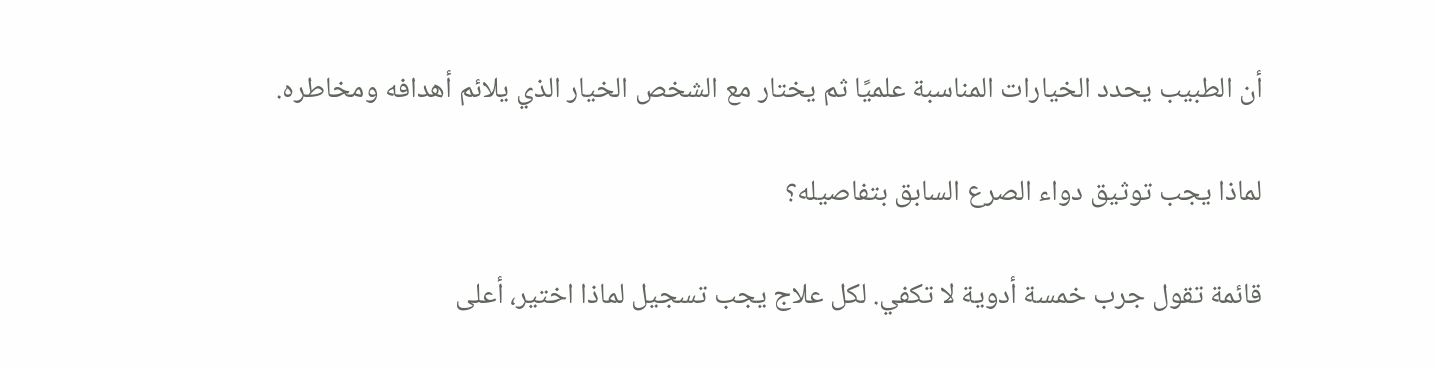أن الطبيب يحدد الخيارات المناسبة علميًا ثم يختار مع الشخص الخيار الذي يلائم أهدافه ومخاطره.

لماذا يجب توثيق دواء الصرع السابق بتفاصيله؟

قائمة تقول جرب خمسة أدوية لا تكفي. لكل علاج يجب تسجيل لماذا اختير، أعلى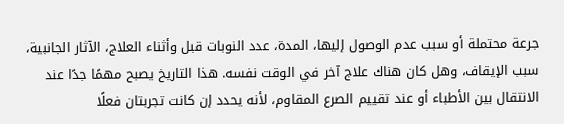جرعة محتملة أو سبب عدم الوصول إليها، المدة، عدد النوبات قبل وأثناء العلاج، الآثار الجانبية، سبب الإيقاف، وهل كان هناك علاج آخر في الوقت نفسه. هذا التاريخ يصبح مهمًا جدًا عند الانتقال بين الأطباء أو عند تقييم الصرع المقاوم، لأنه يحدد إن كانت تجربتان فعلًا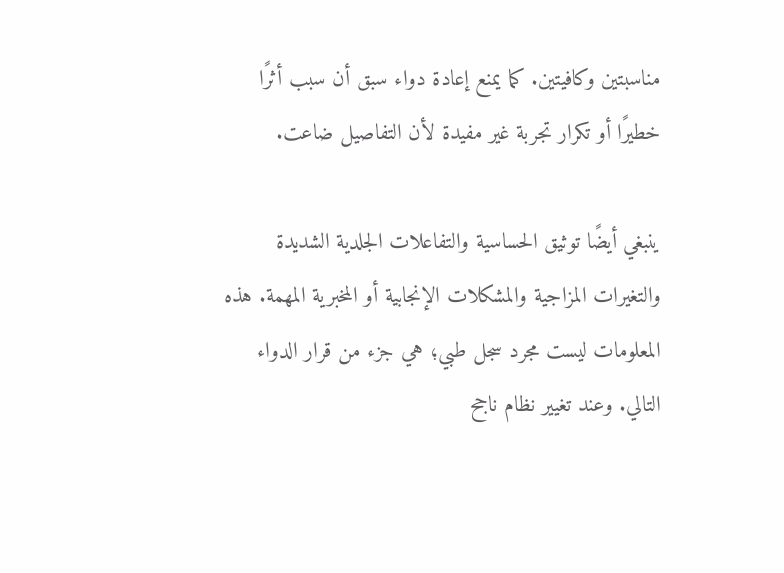مناسبتين وكافيتين. كما يمنع إعادة دواء سبق أن سبب أثرًا خطيرًا أو تكرار تجربة غير مفيدة لأن التفاصيل ضاعت.

ينبغي أيضًا توثيق الحساسية والتفاعلات الجلدية الشديدة والتغيرات المزاجية والمشكلات الإنجابية أو المخبرية المهمة. هذه المعلومات ليست مجرد سجل طبي؛ هي جزء من قرار الدواء التالي. وعند تغيير نظام ناجح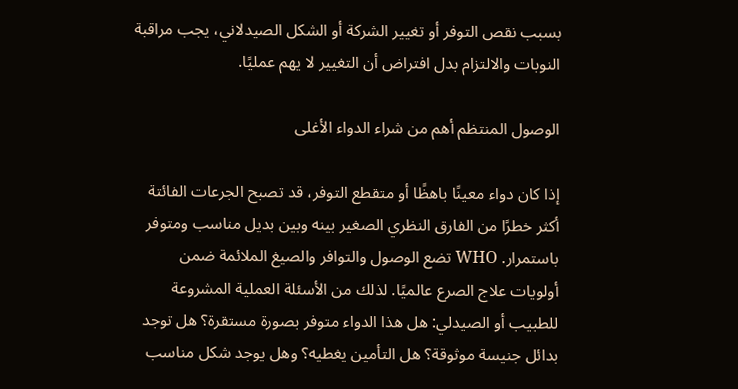بسبب نقص التوفر أو تغيير الشركة أو الشكل الصيدلاني، يجب مراقبة النوبات والالتزام بدل افتراض أن التغيير لا يهم عمليًا.

الوصول المنتظم أهم من شراء الدواء الأغلى

إذا كان دواء معينًا باهظًا أو متقطع التوفر، قد تصبح الجرعات الفائتة أكثر خطرًا من الفارق النظري الصغير بينه وبين بديل مناسب ومتوفر باستمرار. WHO تضع الوصول والتوافر والصيغ الملائمة ضمن أولويات علاج الصرع عالميًا. لذلك من الأسئلة العملية المشروعة للطبيب أو الصيدلي: هل هذا الدواء متوفر بصورة مستقرة؟ هل توجد بدائل جنيسة موثوقة؟ هل التأمين يغطيه؟ وهل يوجد شكل مناسب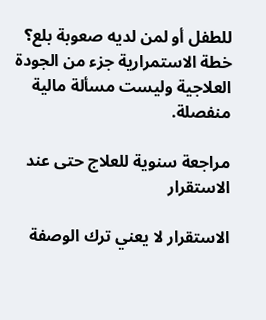للطفل أو لمن لديه صعوبة بلع؟ خطة الاستمرارية جزء من الجودة العلاجية وليست مسألة مالية منفصلة.

مراجعة سنوية للعلاج حتى عند الاستقرار

الاستقرار لا يعني ترك الوصفة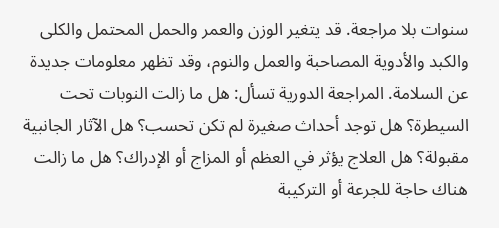سنوات بلا مراجعة. قد يتغير الوزن والعمر والحمل المحتمل والكلى والكبد والأدوية المصاحبة والعمل والنوم، وقد تظهر معلومات جديدة عن السلامة. المراجعة الدورية تسأل: هل ما زالت النوبات تحت السيطرة؟ هل توجد أحداث صغيرة لم تكن تحسب؟ هل الآثار الجانبية مقبولة؟ هل العلاج يؤثر في العظم أو المزاج أو الإدراك؟ هل ما زالت هناك حاجة للجرعة أو التركيبة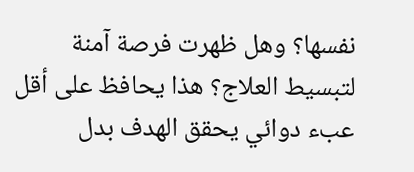نفسها؟ وهل ظهرت فرصة آمنة لتبسيط العلاج؟ هذا يحافظ على أقل عبء دوائي يحقق الهدف بدل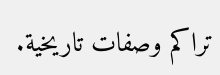تراكم وصفات تاريخية.